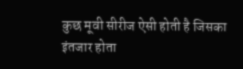कुछ मूवी सीरीज ऐसी होती है जिसका इंतजार होता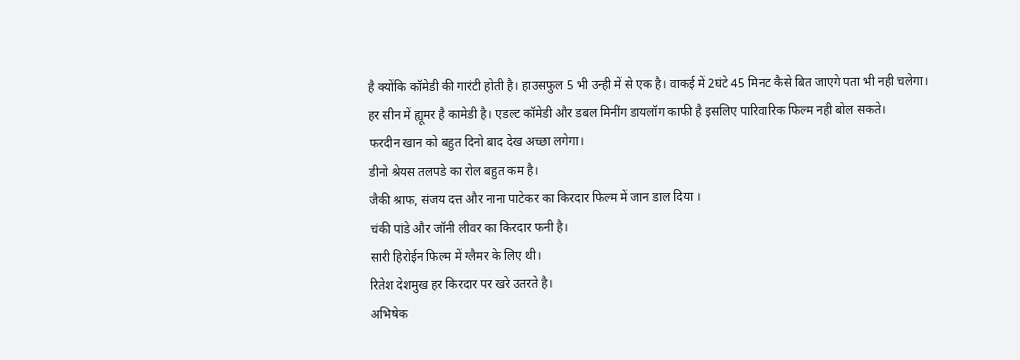है क्योंकि कॉमेडी की गारंटी होती है। हाउसफुल 5 भी उन्ही में से एक है। वाकई में 2घंटे 45 मिनट कैसे बित जाएगे पता भी नही चलेगा।
हर सीन में ह्यूमर है कामेडी है। एडल्ट कॉमेडी और डबल मिनींग डायलॉग काफी है इसलिए पारिवारिक फिल्म नही बोल सकते।
फरदीन खान को बहुत दिनो बाद देख अच्छा लगेगा।
डीनो श्रेयस तलपडे का रोल बहुत कम है।
जैकी श्राफ, संजय दत्त और नाना पाटेकर का किरदार फिल्म में जान डाल दिया ।
चंकी पांडे और जॉनी लीवर का किरदार फनी है।
सारी हिरोईन फिल्म में ग्लैमर के लिए थी।
रितेश देशमुख हर किरदार पर खरे उतरते है।
अभिषेक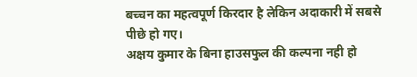बच्चन का महत्वपूर्ण किरदार है लेकिन अदाकारी में सबसे पीछे हो गए।
अक्षय कुमार के बिना हाउसफुल की कल्पना नही हो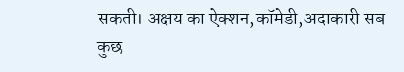सकती। अक्षय का ऐक्शन,कॉमेडी,अदाकारी सब कुछ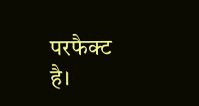परफैक्ट है।